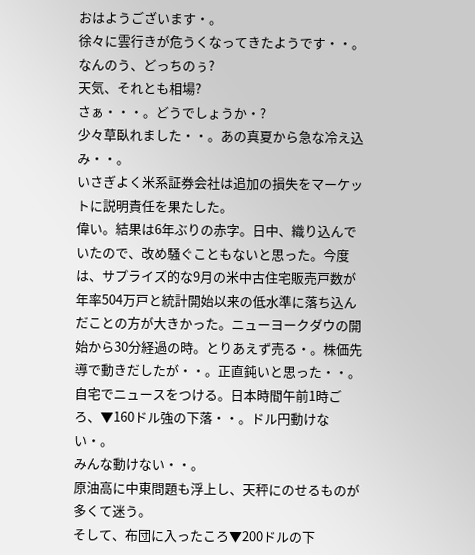おはようございます・。
徐々に雲行きが危うくなってきたようです・・。
なんのう、どっちのぅ?
天気、それとも相場?
さぁ・・・。どうでしょうか・?
少々草臥れました・・。あの真夏から急な冷え込み・・。
いさぎよく米系証券会社は追加の損失をマーケットに説明責任を果たした。
偉い。結果は6年ぶりの赤字。日中、織り込んでいたので、改め騒ぐこともないと思った。今度は、サプライズ的な9月の米中古住宅販売戸数が年率504万戸と統計開始以来の低水準に落ち込んだことの方が大きかった。ニューヨークダウの開始から30分経過の時。とりあえず売る・。株価先導で動きだしたが・・。正直鈍いと思った・・。自宅でニュースをつける。日本時間午前1時ごろ、▼160ドル強の下落・・。ドル円動けない・。
みんな動けない・・。
原油高に中東問題も浮上し、天秤にのせるものが多くて迷う。
そして、布団に入ったころ▼200ドルの下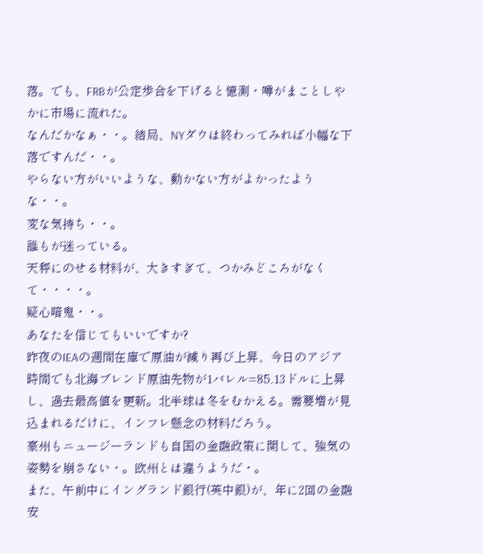落。でも、FRBが公定歩合を下げると憶測・噂がまことしやかに市場に流れた。
なんだかなぁ・・。結局、NYダウは終わってみれば小幅な下落ですんだ・・。
やらない方がいいような、動かない方がよかったような・・。
変な気持ち・・。
誰もが迷っている。
天秤にのせる材料が、大きすぎて、つかみどころがなくて・・・・。
疑心暗鬼・・。
あなたを信じてもいいですか?
昨夜のIEAの週間在庫で原油が減り再び上昇、今日のアジア時間でも北海ブレンド原油先物が1バレル=85.13ドルに上昇し、過去最高値を更新。北半球は冬をむかえる。需要増が見込まれるだけに、インフレ懸念の材料だろう。
豪州もニュージーランドも自国の金融政策に関して、強気の姿勢を崩さない・。欧州とは違うようだ・。
また、午前中にイングランド銀行(英中銀)が、年に2回の金融安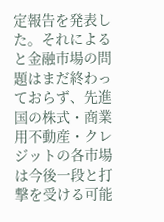定報告を発表した。それによると金融市場の問題はまだ終わっておらず、先進国の株式・商業用不動産・クレジットの各市場は今後一段と打撃を受ける可能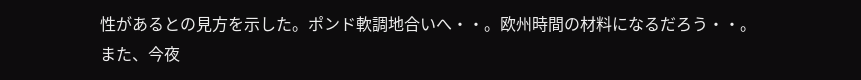性があるとの見方を示した。ポンド軟調地合いへ・・。欧州時間の材料になるだろう・・。
また、今夜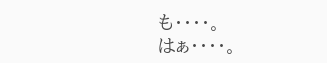も・・・・。
はぁ・・・・。